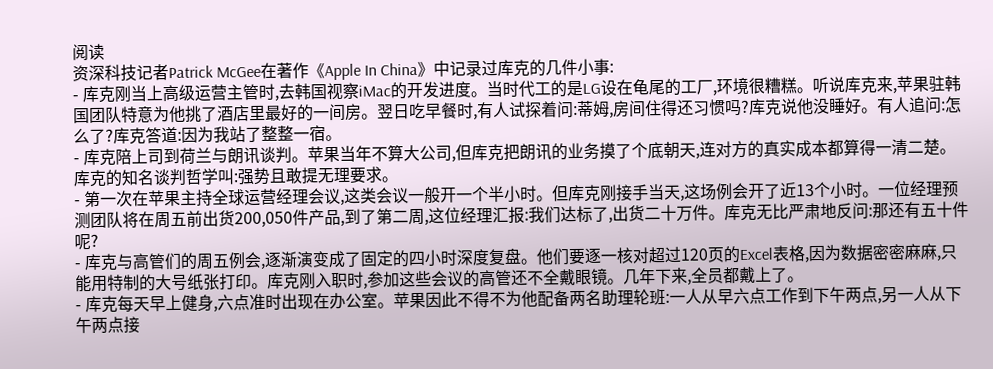阅读
资深科技记者Patrick McGee在著作《Apple In China》中记录过库克的几件小事:
- 库克刚当上高级运营主管时,去韩国视察iMac的开发进度。当时代工的是LG设在龟尾的工厂,环境很糟糕。听说库克来,苹果驻韩国团队特意为他挑了酒店里最好的一间房。翌日吃早餐时,有人试探着问:蒂姆,房间住得还习惯吗?库克说他没睡好。有人追问:怎么了?库克答道:因为我站了整整一宿。
- 库克陪上司到荷兰与朗讯谈判。苹果当年不算大公司,但库克把朗讯的业务摸了个底朝天,连对方的真实成本都算得一清二楚。库克的知名谈判哲学叫:强势且敢提无理要求。
- 第一次在苹果主持全球运营经理会议,这类会议一般开一个半小时。但库克刚接手当天,这场例会开了近13个小时。一位经理预测团队将在周五前出货200,050件产品,到了第二周,这位经理汇报:我们达标了,出货二十万件。库克无比严肃地反问:那还有五十件呢?
- 库克与高管们的周五例会,逐渐演变成了固定的四小时深度复盘。他们要逐一核对超过120页的Excel表格,因为数据密密麻麻,只能用特制的大号纸张打印。库克刚入职时,参加这些会议的高管还不全戴眼镜。几年下来,全员都戴上了。
- 库克每天早上健身,六点准时出现在办公室。苹果因此不得不为他配备两名助理轮班:一人从早六点工作到下午两点,另一人从下午两点接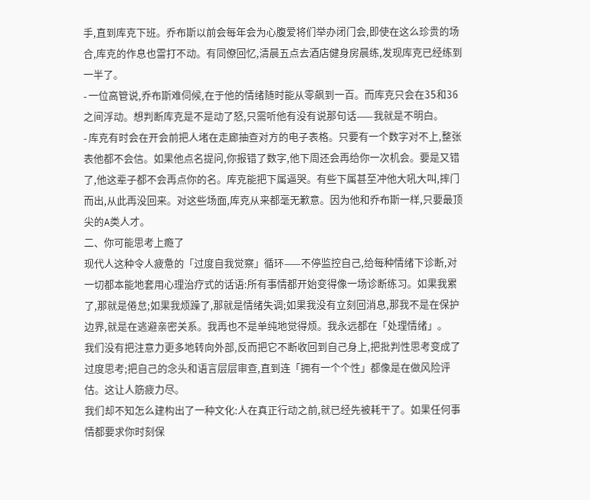手,直到库克下班。乔布斯以前会每年会为心腹爱将们举办闭门会,即使在这么珍贵的场合,库克的作息也雷打不动。有同僚回忆,清晨五点去酒店健身房晨练,发现库克已经练到一半了。
- 一位高管说,乔布斯难伺候,在于他的情绪随时能从零飙到一百。而库克只会在35和36之间浮动。想判断库克是不是动了怒,只需听他有没有说那句话⸺我就是不明白。
- 库克有时会在开会前把人堵在走廊抽查对方的电子表格。只要有一个数字对不上,整张表他都不会信。如果他点名提问,你报错了数字,他下周还会再给你一次机会。要是又错了,他这辈子都不会再点你的名。库克能把下属逼哭。有些下属甚至冲他大吼大叫,摔门而出,从此再没回来。对这些场面,库克从来都毫无歉意。因为他和乔布斯一样,只要最顶尖的A类人才。
二、你可能思考上瘾了
现代人这种令人疲惫的「过度自我觉察」循环⸺不停监控自己,给每种情绪下诊断,对一切都本能地套用心理治疗式的话语:所有事情都开始变得像一场诊断练习。如果我累了,那就是倦怠;如果我烦躁了,那就是情绪失调;如果我没有立刻回消息,那我不是在保护边界,就是在逃避亲密关系。我再也不是单纯地觉得烦。我永远都在「处理情绪」。
我们没有把注意力更多地转向外部,反而把它不断收回到自己身上,把批判性思考变成了过度思考;把自己的念头和语言层层审查,直到连「拥有一个个性」都像是在做风险评估。这让人筋疲力尽。
我们却不知怎么建构出了一种文化:人在真正行动之前,就已经先被耗干了。如果任何事情都要求你时刻保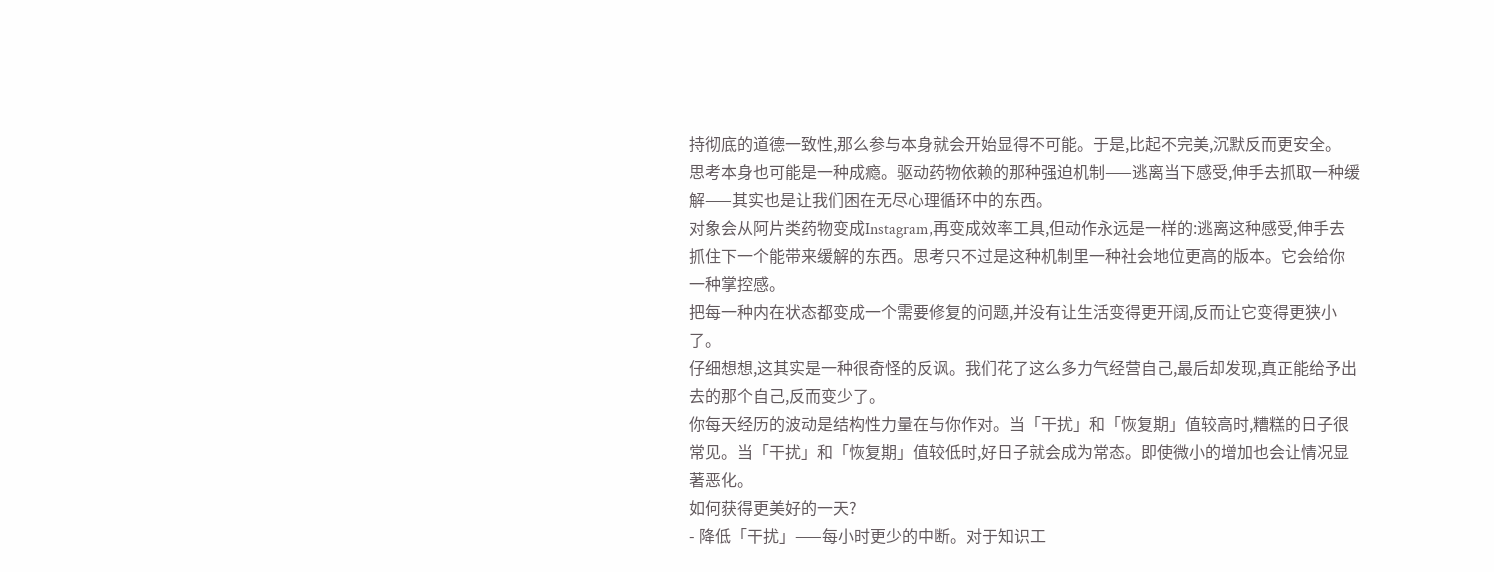持彻底的道德一致性,那么参与本身就会开始显得不可能。于是,比起不完美,沉默反而更安全。
思考本身也可能是一种成瘾。驱动药物依赖的那种强迫机制⸺逃离当下感受,伸手去抓取一种缓解⸺其实也是让我们困在无尽心理循环中的东西。
对象会从阿片类药物变成Instagram,再变成效率工具,但动作永远是一样的:逃离这种感受,伸手去抓住下一个能带来缓解的东西。思考只不过是这种机制里一种社会地位更高的版本。它会给你一种掌控感。
把每一种内在状态都变成一个需要修复的问题,并没有让生活变得更开阔,反而让它变得更狭小了。
仔细想想,这其实是一种很奇怪的反讽。我们花了这么多力气经营自己,最后却发现,真正能给予出去的那个自己,反而变少了。
你每天经历的波动是结构性力量在与你作对。当「干扰」和「恢复期」值较高时,糟糕的日子很常见。当「干扰」和「恢复期」值较低时,好日子就会成为常态。即使微小的增加也会让情况显著恶化。
如何获得更美好的一天?
- 降低「干扰」⸺每小时更少的中断。对于知识工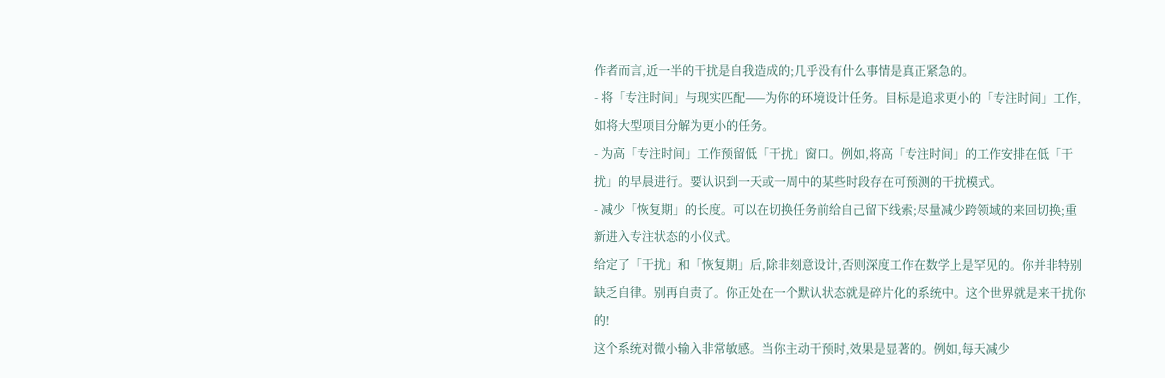作者而言,近一半的干扰是自我造成的;几乎没有什么事情是真正紧急的。
- 将「专注时间」与现实匹配⸺为你的环境设计任务。目标是追求更小的「专注时间」工作,如将大型项目分解为更小的任务。
- 为高「专注时间」工作预留低「干扰」窗口。例如,将高「专注时间」的工作安排在低「干扰」的早晨进行。要认识到一天或一周中的某些时段存在可预测的干扰模式。
- 减少「恢复期」的长度。可以在切换任务前给自己留下线索;尽量减少跨领域的来回切换;重新进入专注状态的小仪式。
给定了「干扰」和「恢复期」后,除非刻意设计,否则深度工作在数学上是罕见的。你并非特别缺乏自律。别再自责了。你正处在一个默认状态就是碎片化的系统中。这个世界就是来干扰你的!
这个系统对微小输入非常敏感。当你主动干预时,效果是显著的。例如,每天减少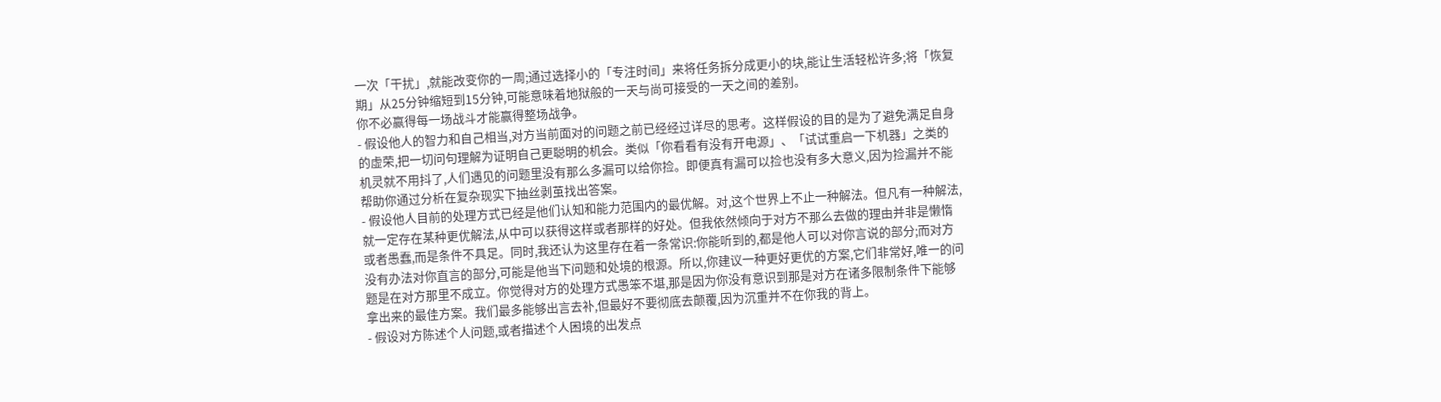一次「干扰」,就能改变你的一周;通过选择小的「专注时间」来将任务拆分成更小的块,能让生活轻松许多;将「恢复期」从25分钟缩短到15分钟,可能意味着地狱般的一天与尚可接受的一天之间的差别。
你不必赢得每一场战斗才能赢得整场战争。
- 假设他人的智力和自己相当,对方当前面对的问题之前已经经过详尽的思考。这样假设的目的是为了避免满足自身的虚荣,把一切问句理解为证明自己更聪明的机会。类似「你看看有没有开电源」、「试试重启一下机器」之类的机灵就不用抖了,人们遇见的问题里没有那么多漏可以给你捡。即便真有漏可以捡也没有多大意义,因为捡漏并不能帮助你通过分析在复杂现实下抽丝剥茧找出答案。
- 假设他人目前的处理方式已经是他们认知和能力范围内的最优解。对,这个世界上不止一种解法。但凡有一种解法,就一定存在某种更优解法,从中可以获得这样或者那样的好处。但我依然倾向于对方不那么去做的理由并非是懒惰或者愚蠢,而是条件不具足。同时,我还认为这里存在着一条常识:你能听到的,都是他人可以对你言说的部分;而对方没有办法对你直言的部分,可能是他当下问题和处境的根源。所以,你建议一种更好更优的方案,它们非常好,唯一的问题是在对方那里不成立。你觉得对方的处理方式愚笨不堪,那是因为你没有意识到那是对方在诸多限制条件下能够拿出来的最佳方案。我们最多能够出言去补,但最好不要彻底去颠覆,因为沉重并不在你我的背上。
- 假设对方陈述个人问题,或者描述个人困境的出发点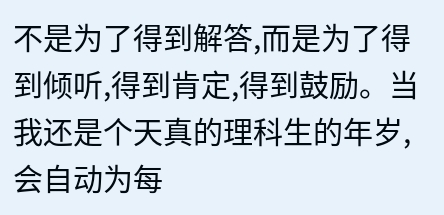不是为了得到解答,而是为了得到倾听,得到肯定,得到鼓励。当我还是个天真的理科生的年岁,会自动为每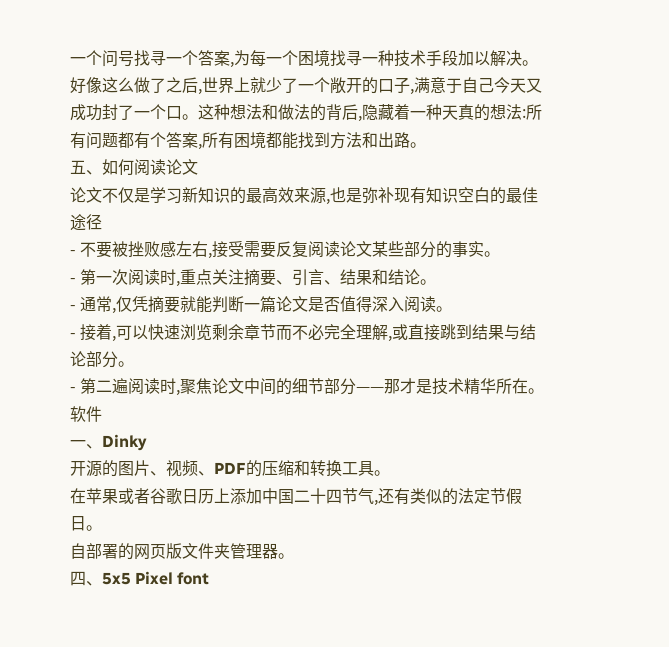一个问号找寻一个答案,为每一个困境找寻一种技术手段加以解决。好像这么做了之后,世界上就少了一个敞开的口子,满意于自己今天又成功封了一个口。这种想法和做法的背后,隐藏着一种天真的想法:所有问题都有个答案,所有困境都能找到方法和出路。
五、如何阅读论文
论文不仅是学习新知识的最高效来源,也是弥补现有知识空白的最佳途径
- 不要被挫败感左右,接受需要反复阅读论文某些部分的事实。
- 第一次阅读时,重点关注摘要、引言、结果和结论。
- 通常,仅凭摘要就能判断一篇论文是否值得深入阅读。
- 接着,可以快速浏览剩余章节而不必完全理解,或直接跳到结果与结论部分。
- 第二遍阅读时,聚焦论文中间的细节部分——那才是技术精华所在。
软件
一、Dinky
开源的图片、视频、PDF的压缩和转换工具。
在苹果或者谷歌日历上添加中国二十四节气,还有类似的法定节假日。
自部署的网页版文件夹管理器。
四、5x5 Pixel font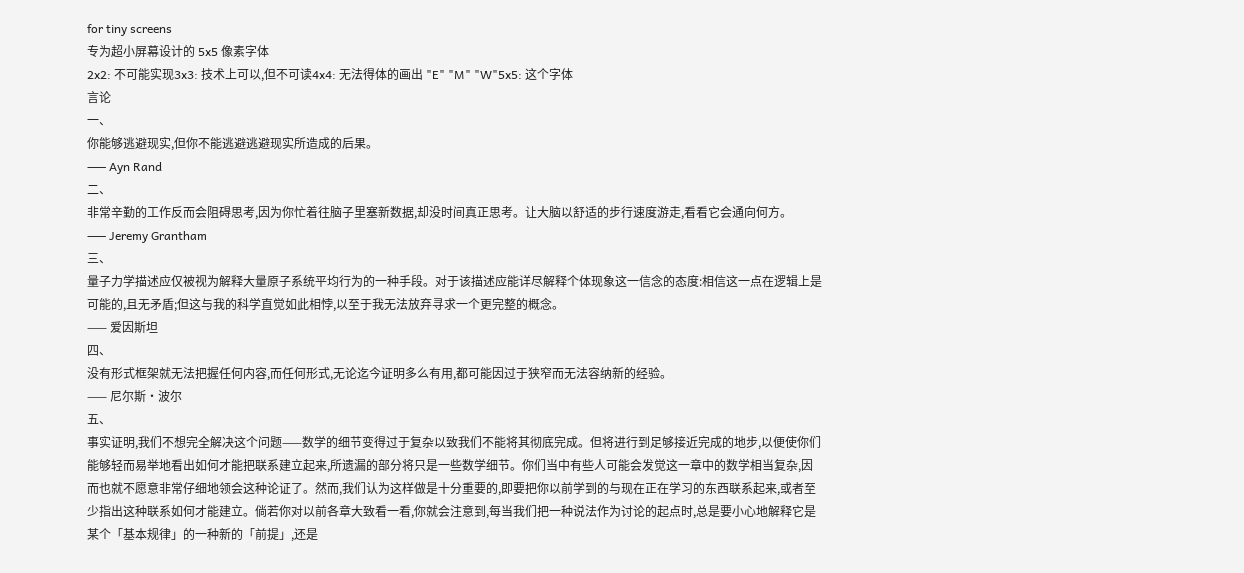for tiny screens
专为超小屏幕设计的 5x5 像素字体
2x2: 不可能实现3x3: 技术上可以,但不可读4x4: 无法得体的画出 "E" "M" "W"5x5: 这个字体
言论
一、
你能够逃避现实,但你不能逃避逃避现实所造成的后果。
⸺ Ayn Rand
二、
非常辛勤的工作反而会阻碍思考,因为你忙着往脑子里塞新数据,却没时间真正思考。让大脑以舒适的步行速度游走,看看它会通向何方。
⸺ Jeremy Grantham
三、
量子力学描述应仅被视为解释大量原子系统平均行为的一种手段。对于该描述应能详尽解释个体现象这一信念的态度:相信这一点在逻辑上是可能的,且无矛盾;但这与我的科学直觉如此相悖,以至于我无法放弃寻求一个更完整的概念。
⸺ 爱因斯坦
四、
没有形式框架就无法把握任何内容,而任何形式,无论迄今证明多么有用,都可能因过于狭窄而无法容纳新的经验。
⸺ 尼尔斯·波尔
五、
事实证明,我们不想完全解决这个问题⸺数学的细节变得过于复杂以致我们不能将其彻底完成。但将进行到足够接近完成的地步,以便使你们能够轻而易举地看出如何才能把联系建立起来,所遗漏的部分将只是一些数学细节。你们当中有些人可能会发觉这一章中的数学相当复杂,因而也就不愿意非常仔细地领会这种论证了。然而,我们认为这样做是十分重要的,即要把你以前学到的与现在正在学习的东西联系起来,或者至少指出这种联系如何才能建立。倘若你对以前各章大致看一看,你就会注意到,每当我们把一种说法作为讨论的起点时,总是要小心地解释它是某个「基本规律」的一种新的「前提」,还是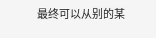最终可以从别的某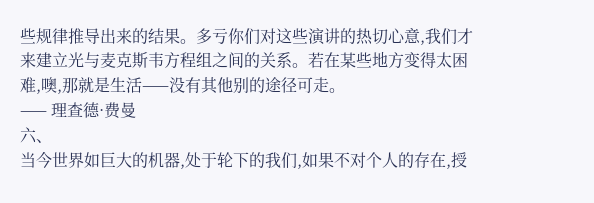些规律推导出来的结果。多亏你们对这些演讲的热切心意,我们才来建立光与麦克斯韦方程组之间的关系。若在某些地方变得太困难,噢,那就是生活⸺没有其他别的途径可走。
⸺ 理查德·费曼
六、
当今世界如巨大的机器,处于轮下的我们,如果不对个人的存在,授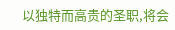以独特而高贵的圣职,将会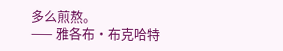多么煎熬。
⸺ 雅各布·布克哈特